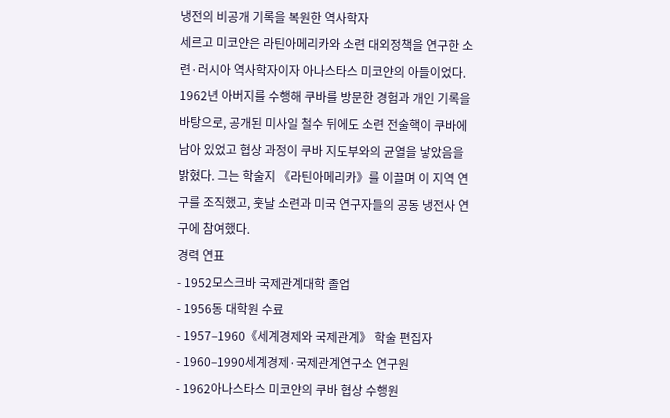냉전의 비공개 기록을 복원한 역사학자
세르고 미코얀은 라틴아메리카와 소련 대외정책을 연구한 소련·러시아 역사학자이자 아나스타스 미코얀의 아들이었다. 1962년 아버지를 수행해 쿠바를 방문한 경험과 개인 기록을 바탕으로, 공개된 미사일 철수 뒤에도 소련 전술핵이 쿠바에 남아 있었고 협상 과정이 쿠바 지도부와의 균열을 낳았음을 밝혔다. 그는 학술지 《라틴아메리카》를 이끌며 이 지역 연구를 조직했고, 훗날 소련과 미국 연구자들의 공동 냉전사 연구에 참여했다.
경력 연표
- 1952모스크바 국제관계대학 졸업
- 1956동 대학원 수료
- 1957–1960《세계경제와 국제관계》 학술 편집자
- 1960–1990세계경제·국제관계연구소 연구원
- 1962아나스타스 미코얀의 쿠바 협상 수행원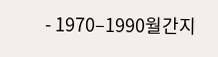- 1970–1990월간지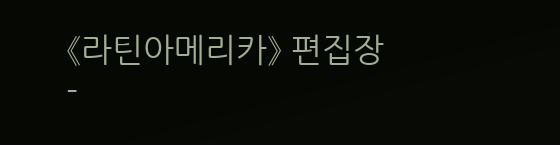《라틴아메리카》 편집장
-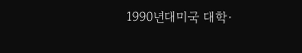1990년대미국 대학·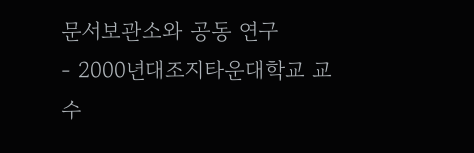문서보관소와 공동 연구
- 2000년대조지타운대학교 교수